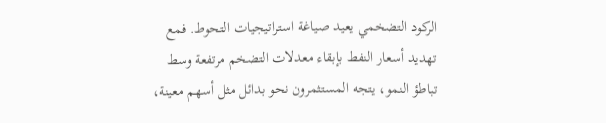الركود التضخمي يعيد صياغة استراتيجيات التحوط. فمع تهديد أسعار النفط بإبقاء معدلات التضخم مرتفعة وسط تباطؤ النمو، يتجه المستثمرون نحو بدائل مثل أسهم معينة،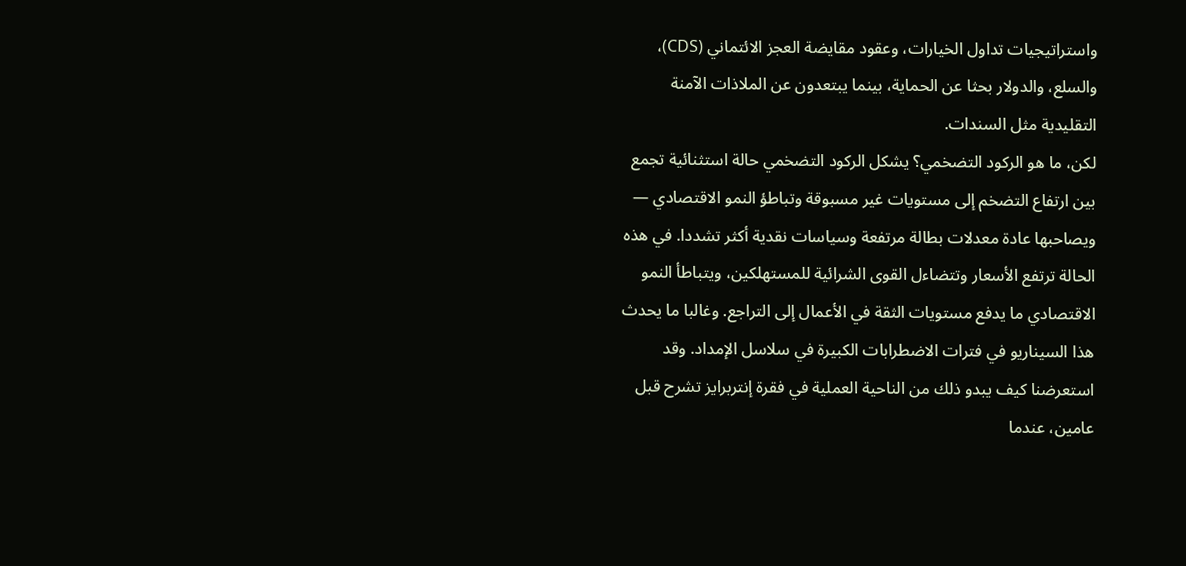واستراتيجيات تداول الخيارات، وعقود مقايضة العجز الائتماني (CDS)، والسلع، والدولار بحثا عن الحماية، بينما يبتعدون عن الملاذات الآمنة التقليدية مثل السندات.
لكن، ما هو الركود التضخمي؟ يشكل الركود التضخمي حالة استثنائية تجمع بين ارتفاع التضخم إلى مستويات غير مسبوقة وتباطؤ النمو الاقتصادي — ويصاحبها عادة معدلات بطالة مرتفعة وسياسات نقدية أكثر تشددا. في هذه الحالة ترتفع الأسعار وتتضاءل القوى الشرائية للمستهلكين، ويتباطأ النمو الاقتصادي ما يدفع مستويات الثقة في الأعمال إلى التراجع. وغالبا ما يحدث هذا السيناريو في فترات الاضطرابات الكبيرة في سلاسل الإمداد. وقد استعرضنا كيف يبدو ذلك من الناحية العملية في فقرة إنتربرايز تشرح قبل عامين، عندما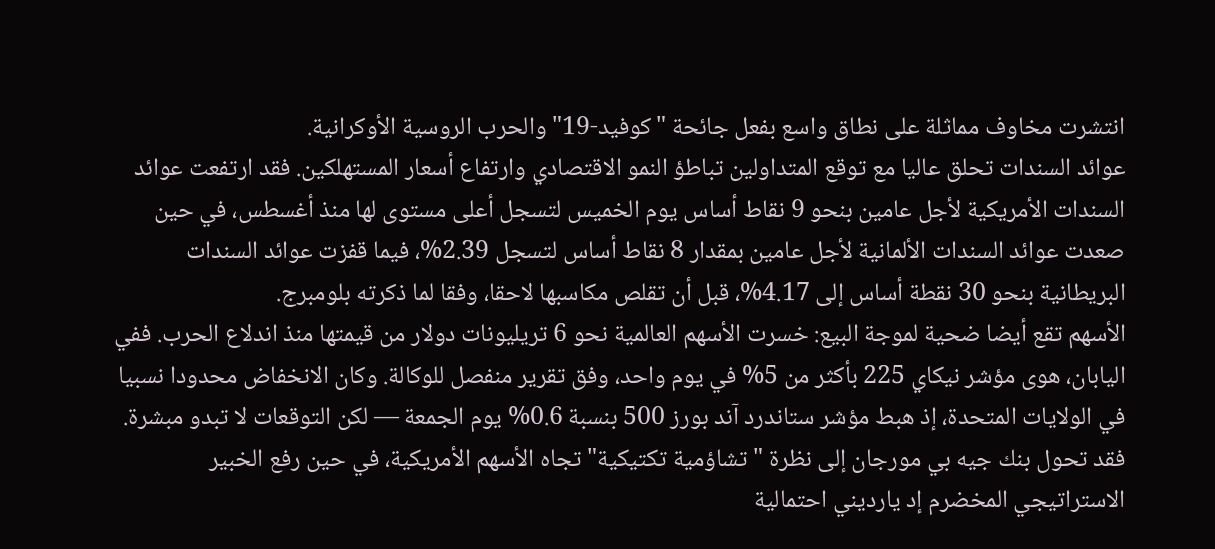انتشرت مخاوف مماثلة على نطاق واسع بفعل جائحة "كوفيد-19" والحرب الروسية الأوكرانية.
عوائد السندات تحلق عاليا مع توقع المتداولين تباطؤ النمو الاقتصادي وارتفاع أسعار المستهلكين. فقد ارتفعت عوائد السندات الأمريكية لأجل عامين بنحو 9 نقاط أساس يوم الخميس لتسجل أعلى مستوى لها منذ أغسطس، في حين صعدت عوائد السندات الألمانية لأجل عامين بمقدار 8 نقاط أساس لتسجل 2.39%، فيما قفزت عوائد السندات البريطانية بنحو 30 نقطة أساس إلى 4.17%، قبل أن تقلص مكاسبها لاحقا، وفقا لما ذكرته بلومبرج.
الأسهم تقع أيضا ضحية لموجة البيع: خسرت الأسهم العالمية نحو 6 تريليونات دولار من قيمتها منذ اندلاع الحرب. ففي اليابان، هوى مؤشر نيكاي 225 بأكثر من 5% في يوم واحد، وفق تقرير منفصل للوكالة. وكان الانخفاض محدودا نسبيا في الولايات المتحدة، إذ هبط مؤشر ستاندرد آند بورز 500 بنسبة 0.6% يوم الجمعة — لكن التوقعات لا تبدو مبشرة. فقد تحول بنك جيه بي مورجان إلى نظرة "تشاؤمية تكتيكية" تجاه الأسهم الأمريكية، في حين رفع الخبير الاستراتيجي المخضرم إد يارديني احتمالية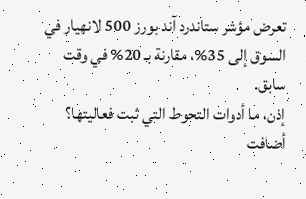تعرض مؤشر ستاندرد آند بورز 500 لانهيار في السوق إلى 35%، مقارنة بـ 20% في وقت سابق.
إذن، ما أدوات التحوط التي ثبت فعاليتها؟ أضافت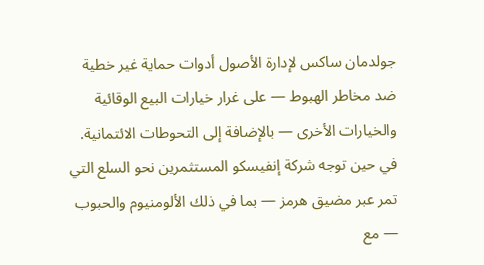جولدمان ساكس لإدارة الأصول أدوات حماية غير خطية ضد مخاطر الهبوط — على غرار خيارات البيع الوقائية والخيارات الأخرى — بالإضافة إلى التحوطات الائتمانية. في حين توجه شركة إنفيسكو المستثمرين نحو السلع التي تمر عبر مضيق هرمز — بما في ذلك الألومنيوم والحبوب — مع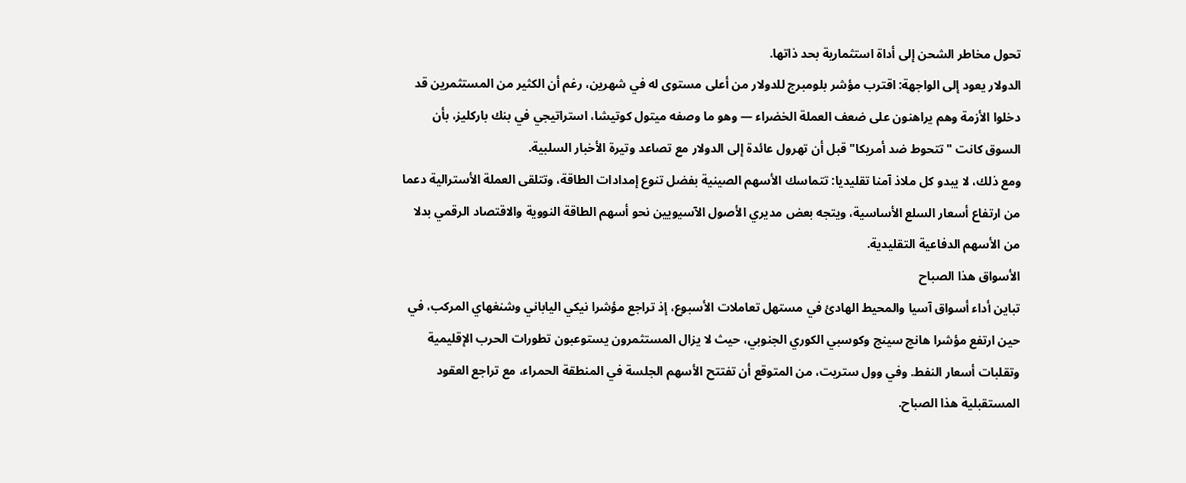تحول مخاطر الشحن إلى أداة استثمارية بحد ذاتها.
الدولار يعود إلى الواجهة: اقترب مؤشر بلومبرج للدولار من أعلى مستوى له في شهرين، رغم أن الكثير من المستثمرين قد دخلوا الأزمة وهم يراهنون على ضعف العملة الخضراء — وهو ما وصفه ميتول كوتيشا، استراتيجي في بنك باركليز، بأن السوق كانت "تتحوط ضد أمريكا" قبل أن تهرول عائدة إلى الدولار مع تصاعد وتيرة الأخبار السلبية.
ومع ذلك، لا يبدو كل ملاذ آمنا تقليديا: تتماسك الأسهم الصينية بفضل تنوع إمدادات الطاقة، وتتلقى العملة الأسترالية دعما من ارتفاع أسعار السلع الأساسية، ويتجه بعض مديري الأصول الآسيويين نحو أسهم الطاقة النووية والاقتصاد الرقمي بدلا من الأسهم الدفاعية التقليدية.
الأسواق هذا الصباح
تباين أداء أسواق آسيا والمحيط الهادئ في مستهل تعاملات الأسبوع، إذ تراجع مؤشرا نيكي الياباني وشنغهاي المركب، في حين ارتفع مؤشرا هانج سينج وكوسبي الكوري الجنوبي، حيث لا يزال المستثمرون يستوعبون تطورات الحرب الإقليمية وتقلبات أسعار النفط. وفي وول ستريت، من المتوقع أن تفتتح الأسهم الجلسة في المنطقة الحمراء، مع تراجع العقود المستقبلية هذا الصباح.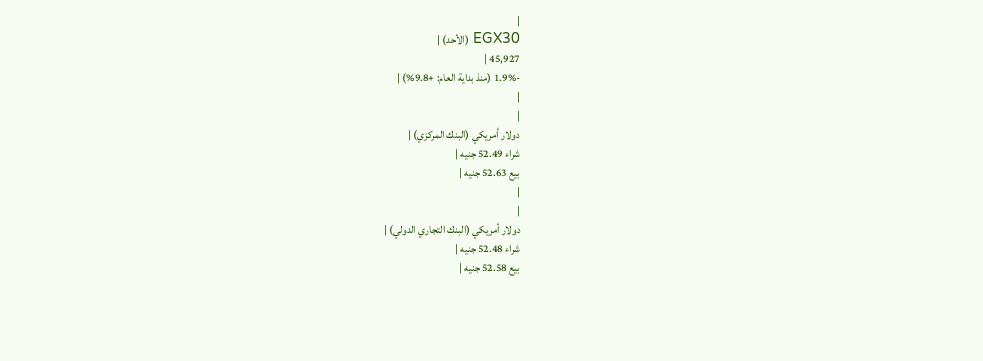|
EGX30 (الأحد) |
45,927 |
-1.9% (منذ بداية العام: +9.8%) |
|
|
دولار أمريكي (البنك المركزي) |
شراء 52.49 جنيه |
بيع 52.63 جنيه |
|
|
دولار أمريكي (البنك التجاري الدولي) |
شراء 52.48 جنيه |
بيع 52.58 جنيه |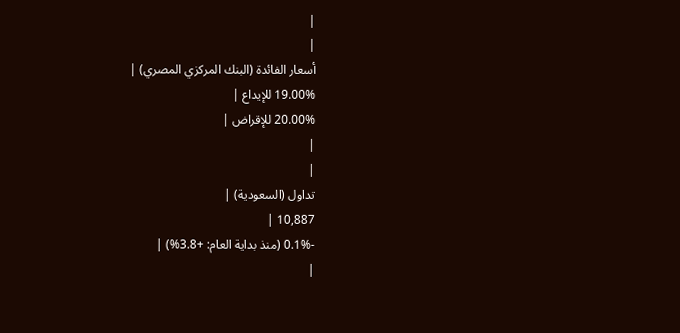|
|
أسعار الفائدة (البنك المركزي المصري) |
19.00% للإيداع |
20.00% للإقراض |
|
|
تداول (السعودية) |
10,887 |
-0.1% (منذ بداية العام: +3.8%) |
|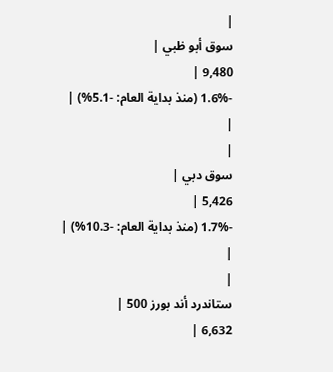|
سوق أبو ظبي |
9,480 |
-1.6% (منذ بداية العام: -5.1%) |
|
|
سوق دبي |
5,426 |
-1.7% (منذ بداية العام: -10.3%) |
|
|
ستاندرد أند بورز 500 |
6,632 |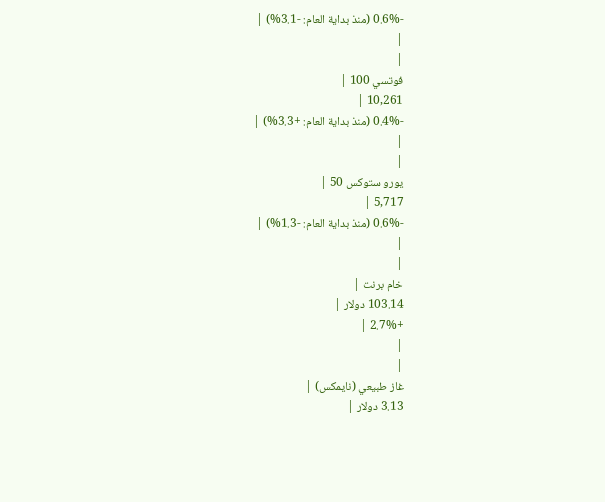-0.6% (منذ بداية العام: -3.1%) |
|
|
فوتسي 100 |
10,261 |
-0.4% (منذ بداية العام: +3.3%) |
|
|
يورو ستوكس 50 |
5,717 |
-0.6% (منذ بداية العام: -1.3%) |
|
|
خام برنت |
103.14 دولار |
+2.7% |
|
|
غاز طبيعي (نايمكس) |
3.13 دولار |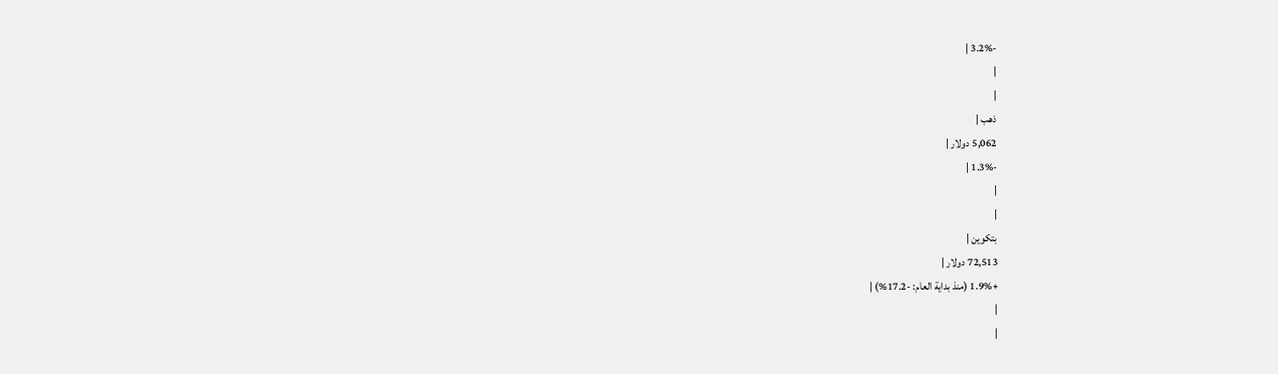-3.2% |
|
|
ذهب |
5,062 دولار |
-1.3% |
|
|
بتكوين |
72,513 دولار |
+1.9% (منذ بداية العام: -17.2%) |
|
|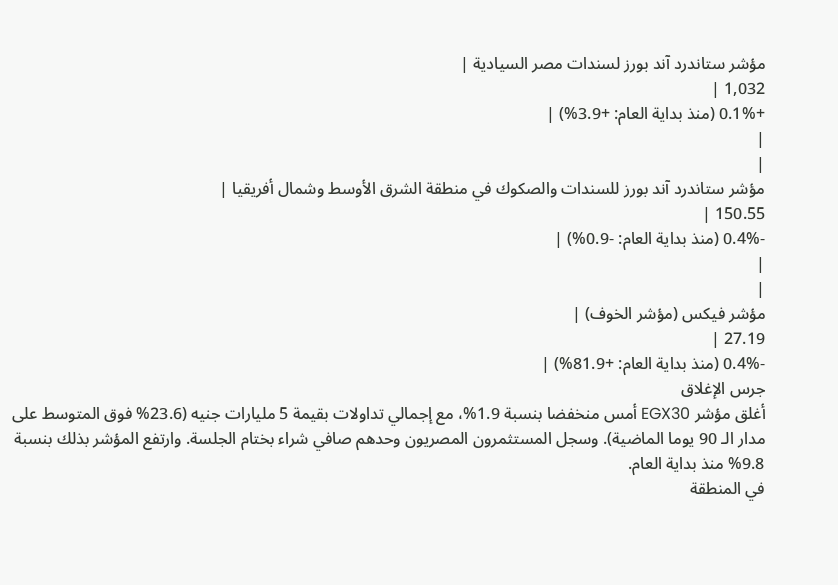مؤشر ستاندرد آند بورز لسندات مصر السيادية |
1,032 |
+0.1% (منذ بداية العام: +3.9%) |
|
|
مؤشر ستاندرد آند بورز للسندات والصكوك في منطقة الشرق الأوسط وشمال أفريقيا |
150.55 |
-0.4% (منذ بداية العام: -0.9%) |
|
|
مؤشر فيكس (مؤشر الخوف) |
27.19 |
-0.4% (منذ بداية العام: +81.9%) |
جرس الإغلاق
أغلق مؤشر EGX30 أمس منخفضا بنسبة 1.9%، مع إجمالي تداولات بقيمة 5 مليارات جنيه (23.6% فوق المتوسط على مدار الـ 90 يوما الماضية). وسجل المستثمرون المصريون وحدهم صافي شراء بختام الجلسة. وارتفع المؤشر بذلك بنسبة 9.8% منذ بداية العام.
في المنطقة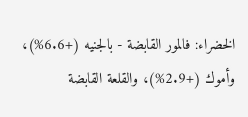الخضراء: فالمور القابضة - بالجنيه (+6.6%)، وأموك (+2.9%)، والقلعة القابضة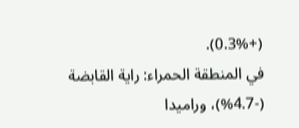(+0.3%).
في المنطقة الحمراء: راية القابضة (-4.7%)، وراميدا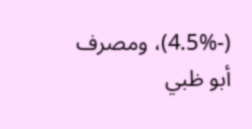(-4.5%)، ومصرف أبو ظبي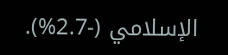الإسلامي (-2.7%).